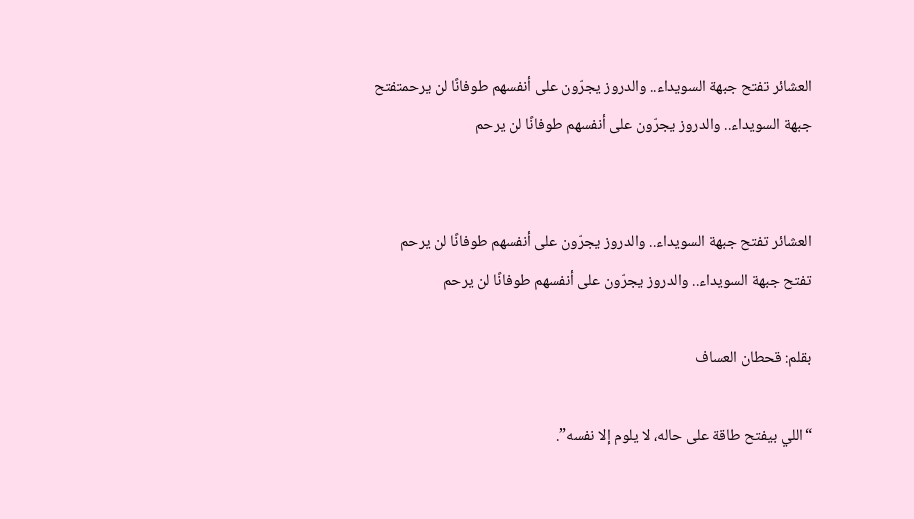العشائر تفتح جبهة السويداء.. والدروز يجرّون على أنفسهم طوفانًا لن يرحمتفتح جبهة السويداء.. والدروز يجرّون على أنفسهم طوفانًا لن يرحم


العشائر تفتح جبهة السويداء.. والدروز يجرّون على أنفسهم طوفانًا لن يرحم
تفتح جبهة السويداء.. والدروز يجرّون على أنفسهم طوفانًا لن يرحم

بقلم: قحطان العساف

“اللي بيفتح طاقة على حاله، لا يلوم إلا نفسه”.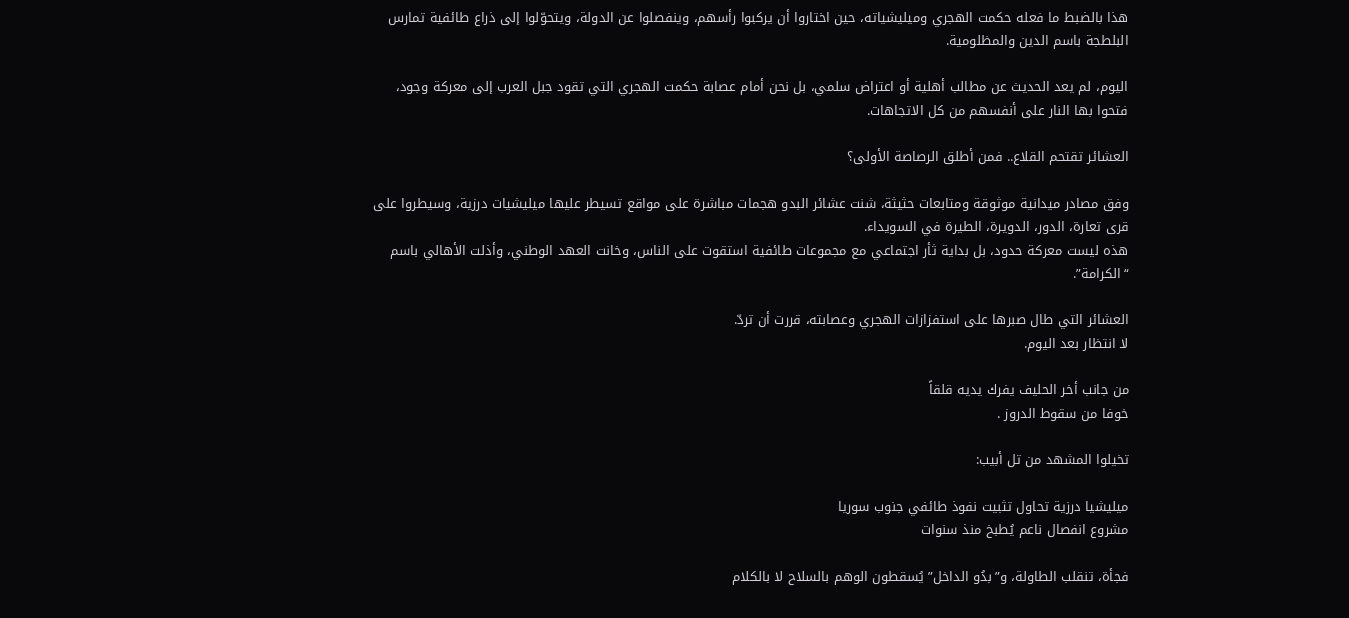هذا بالضبط ما فعله حكمت الهجري وميليشياته، حين اختاروا أن يركبوا رأسهم، وينفصلوا عن الدولة، ويتحوّلوا إلى ذراع طائفية تمارس البلطجة باسم الدين والمظلومية.

اليوم، لم يعد الحديث عن مطالب أهلية أو اعتراض سلمي، بل نحن أمام عصابة حكمت الهجري التي تقود جبل العرب إلى معركة وجود، فتحوا بها النار على أنفسهم من كل الاتجاهات.

العشائر تقتحم القلاع.. فمن أطلق الرصاصة الأولى؟

وفق مصادر ميدانية موثوقة ومتابعات حثيثة، شنت عشائر البدو هجمات مباشرة على مواقع تسيطر عليها ميليشيات درزية، وسيطروا على قرى تعارة، الدور، الدويرة، الطيرة في السويداء.
هذه ليست معركة حدود، بل بداية ثأر اجتماعي مع مجموعات طائفية استقوت على الناس، وخانت العهد الوطني، وأذلت الأهالي باسم “الكرامة”.

العشائر التي طال صبرها على استفزازات الهجري وعصابته، قررت أن تردّ.
لا انتظار بعد اليوم.

من جانب أخر الحليف يفرك يديه قلقاً
خوفا من سقوط الدروز .

تخيلوا المشهد من تل أبيب:

ميليشيا درزية تحاول تثبيت نفوذ طائفي جنوب سوريا
مشروع انفصال ناعم يُطبخ منذ سنوات

فجأة، تنقلب الطاولة، و”بدُو الداخل” يُسقطون الوهم بالسلاح لا بالكلام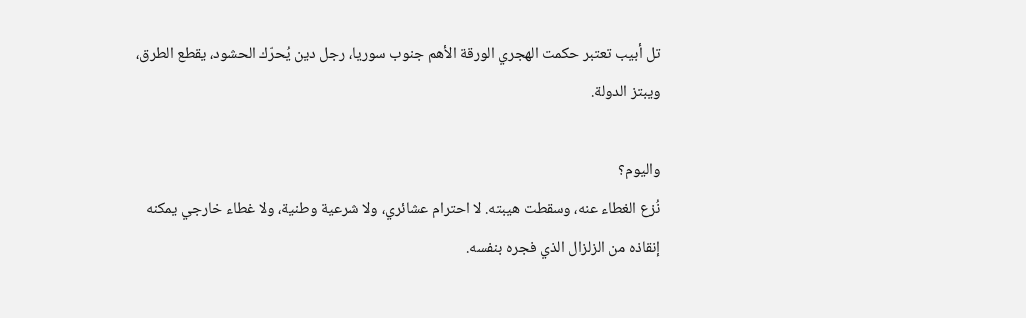تل أبيب تعتبر حكمت الهجري الورقة الأهم جنوب سوريا، رجل دين يُحرّك الحشود، يقطع الطرق، ويبتز الدولة.

واليوم؟
نُزع الغطاء عنه، وسقطت هيبته. لا احترام عشائري، ولا شرعية وطنية، ولا غطاء خارجي يمكنه إنقاذه من الزلزال الذي فجره بنفسه.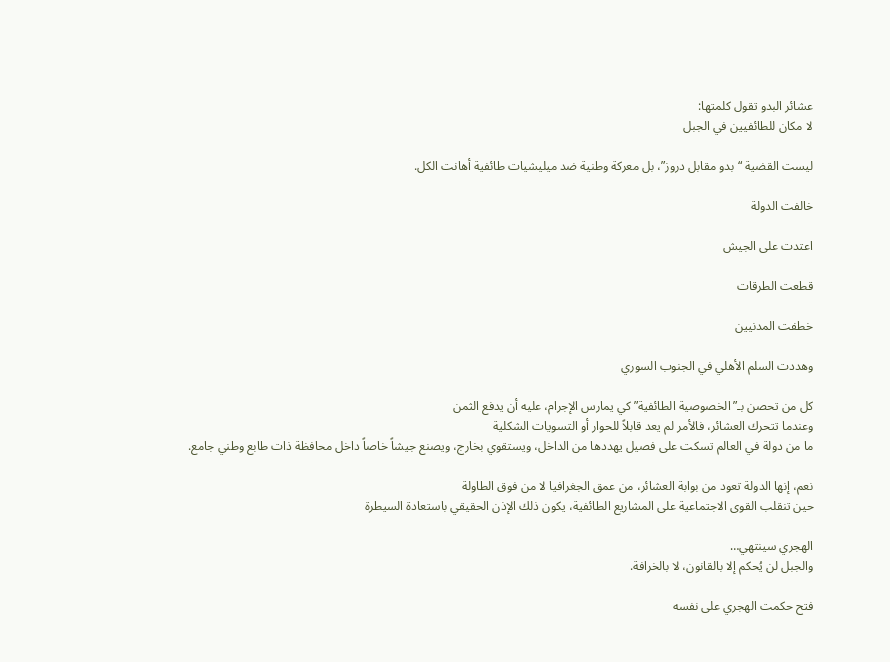عشائر البدو تقول كلمتها:
لا مكان للطائفيين في الجبل

ليست القضية “بدو مقابل دروز”، بل معركة وطنية ضد ميليشيات طائفية أهانت الكل.

خالفت الدولة

اعتدت على الجيش

قطعت الطرقات

خطفت المدنيين

وهددت السلم الأهلي في الجنوب السوري

كل من تحصن بـ”الخصوصية الطائفية” كي يمارس الإجرام، عليه أن يدفع الثمن
وعندما تتحرك العشائر، فالأمر لم يعد قابلاً للحوار أو التسويات الشكلية
ما من دولة في العالم تسكت على فصيل يهددها من الداخل، ويستقوي بخارج، ويصنع جيشاً خاصاً داخل محافظة ذات طابع وطني جامع.

نعم، إنها الدولة تعود من بوابة العشائر، من عمق الجغرافيا لا من فوق الطاولة
حين تنقلب القوى الاجتماعية على المشاريع الطائفية، يكون ذلك الإذن الحقيقي باستعادة السيطرة

الهجري سينتهي…
والجبل لن يُحكم إلا بالقانون، لا بالخرافة.

فتح حكمت الهجري على نفسه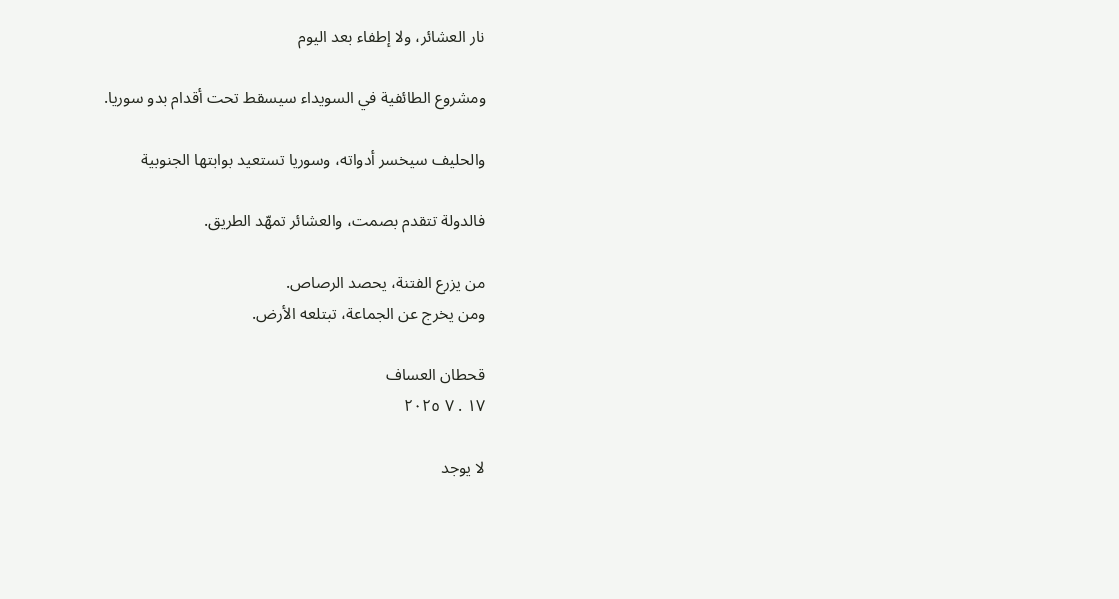نار العشائر، ولا إطفاء بعد اليوم

ومشروع الطائفية في السويداء سيسقط تحت أقدام بدو سوريا.

والحليف سيخسر أدواته، وسوريا تستعيد بوابتها الجنوبية

فالدولة تتقدم بصمت، والعشائر تمهّد الطريق.

من يزرع الفتنة، يحصد الرصاص.
ومن يخرج عن الجماعة، تبتلعه الأرض.

قحطان العساف
١٧ . ٧ ٢٠٢٥

لا يوجد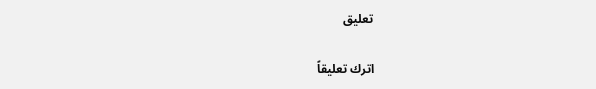تعليق

اترك تعليقاً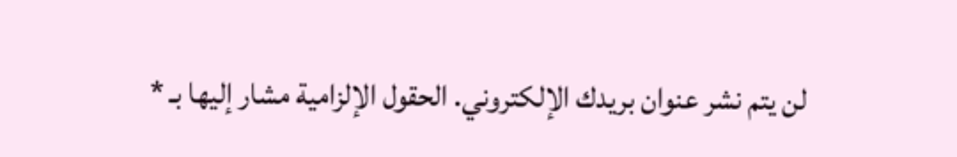لن يتم نشر عنوان بريدك الإلكتروني. الحقول الإلزامية مشار إليها بـ *